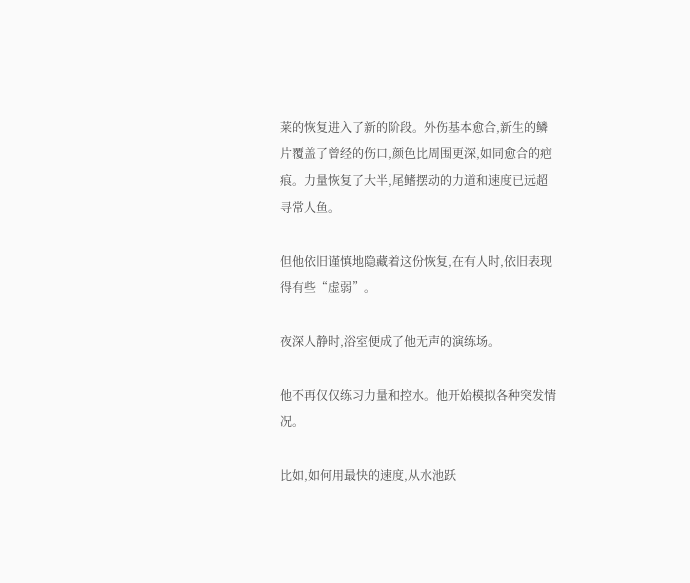莱的恢复进入了新的阶段。外伤基本愈合,新生的鳞片覆盖了曾经的伤口,颜色比周围更深,如同愈合的疤痕。力量恢复了大半,尾鳍摆动的力道和速度已远超寻常人鱼。

但他依旧谨慎地隐藏着这份恢复,在有人时,依旧表现得有些“虚弱”。

夜深人静时,浴室便成了他无声的演练场。

他不再仅仅练习力量和控水。他开始模拟各种突发情况。

比如,如何用最快的速度,从水池跃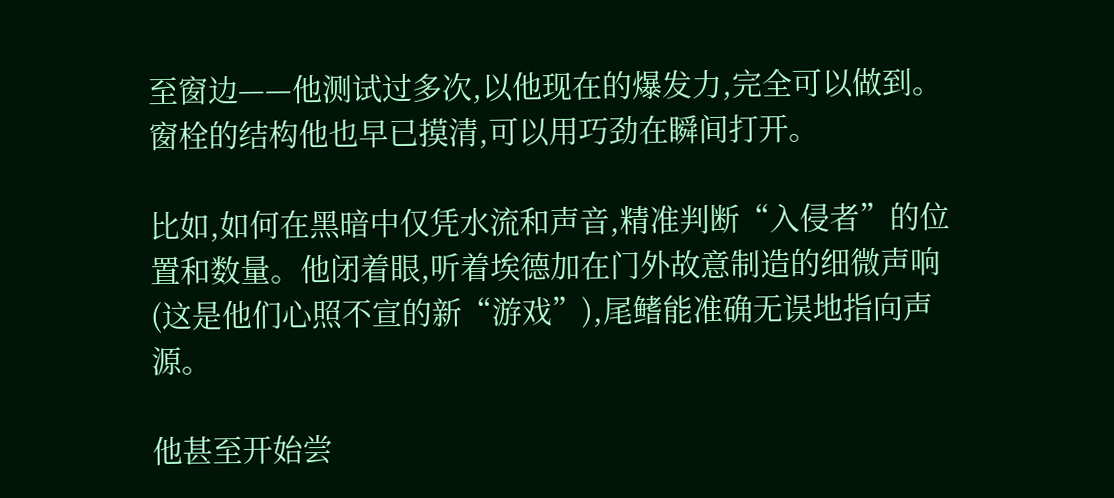至窗边——他测试过多次,以他现在的爆发力,完全可以做到。窗栓的结构他也早已摸清,可以用巧劲在瞬间打开。

比如,如何在黑暗中仅凭水流和声音,精准判断“入侵者”的位置和数量。他闭着眼,听着埃德加在门外故意制造的细微声响(这是他们心照不宣的新“游戏”),尾鳍能准确无误地指向声源。

他甚至开始尝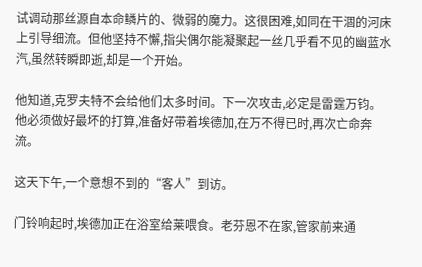试调动那丝源自本命鳞片的、微弱的魔力。这很困难,如同在干涸的河床上引导细流。但他坚持不懈,指尖偶尔能凝聚起一丝几乎看不见的幽蓝水汽,虽然转瞬即逝,却是一个开始。

他知道,克罗夫特不会给他们太多时间。下一次攻击,必定是雷霆万钧。他必须做好最坏的打算,准备好带着埃德加,在万不得已时,再次亡命奔流。

这天下午,一个意想不到的“客人”到访。

门铃响起时,埃德加正在浴室给莱喂食。老芬恩不在家,管家前来通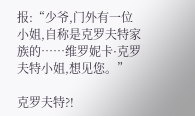报:“少爷,门外有一位小姐,自称是克罗夫特家族的……维罗妮卡·克罗夫特小姐,想见您。”

克罗夫特?!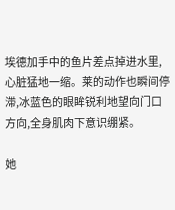埃德加手中的鱼片差点掉进水里,心脏猛地一缩。莱的动作也瞬间停滞,冰蓝色的眼眸锐利地望向门口方向,全身肌肉下意识绷紧。

她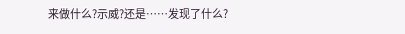来做什么?示威?还是……发现了什么?